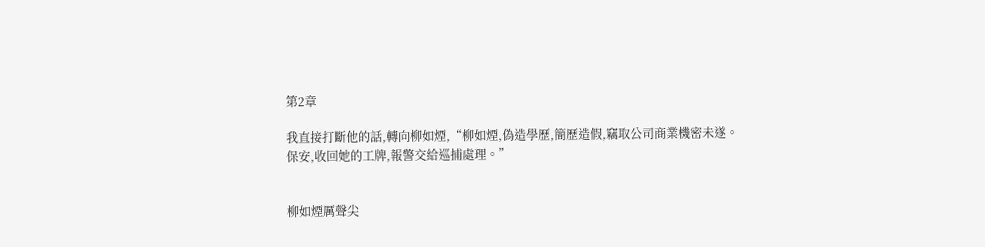第2章

我直接打斷他的話,轉向柳如煙,“柳如煙,偽造學歷,簡歷造假,竊取公司商業機密未遂。保安,收回她的工牌,報警交給巡捕處理。”


柳如煙厲聲尖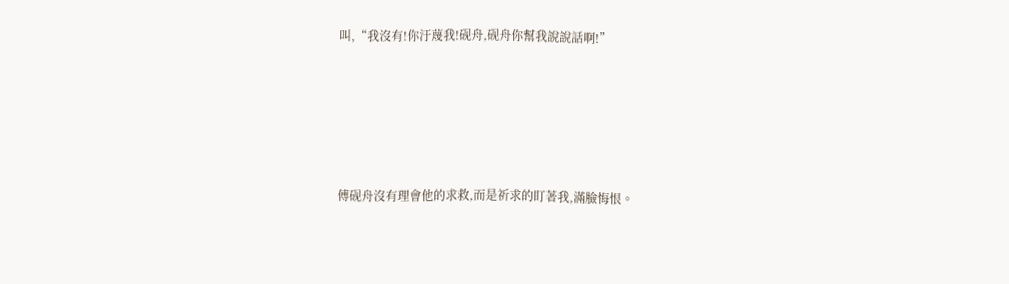叫,“我沒有!你汙蔑我!砚舟,砚舟你幫我說說話啊!”





傅砚舟沒有理會他的求救,而是祈求的盯著我,滿臉悔恨。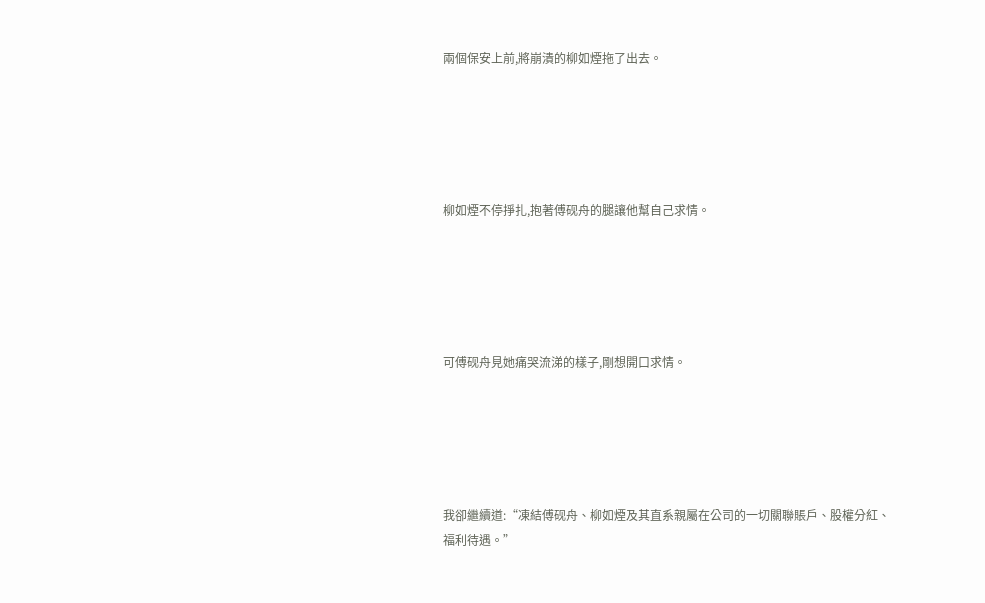兩個保安上前,將崩潰的柳如煙拖了出去。





柳如煙不停掙扎,抱著傅砚舟的腿讓他幫自己求情。





可傅砚舟見她痛哭流涕的樣子,剛想開口求情。





我卻繼續道:“凍結傅砚舟、柳如煙及其直系親屬在公司的一切關聯賬戶、股權分紅、福利待遇。”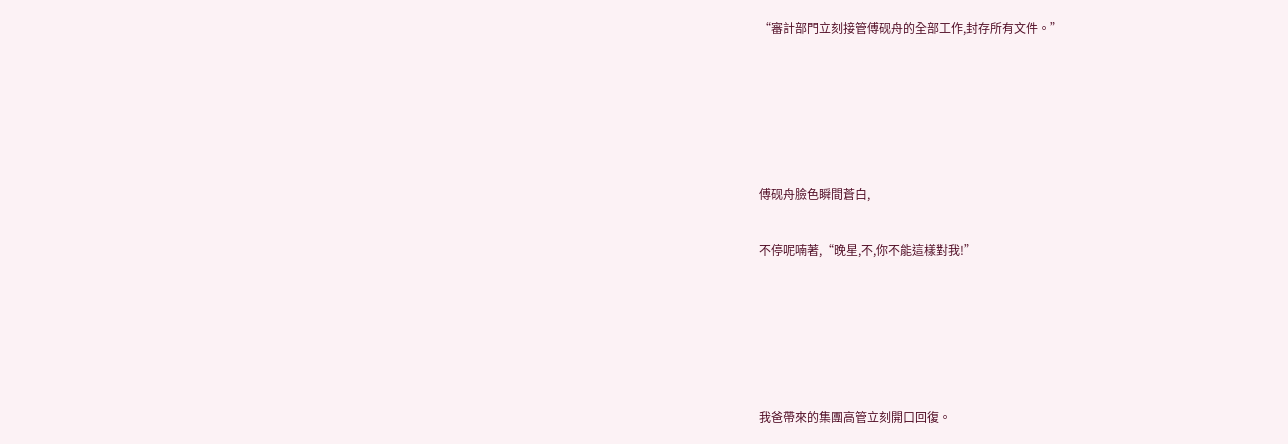“審計部門立刻接管傅砚舟的全部工作,封存所有文件。”





傅砚舟臉色瞬間蒼白,

不停呢喃著,“晚星,不,你不能這樣對我!”





我爸帶來的集團高管立刻開口回復。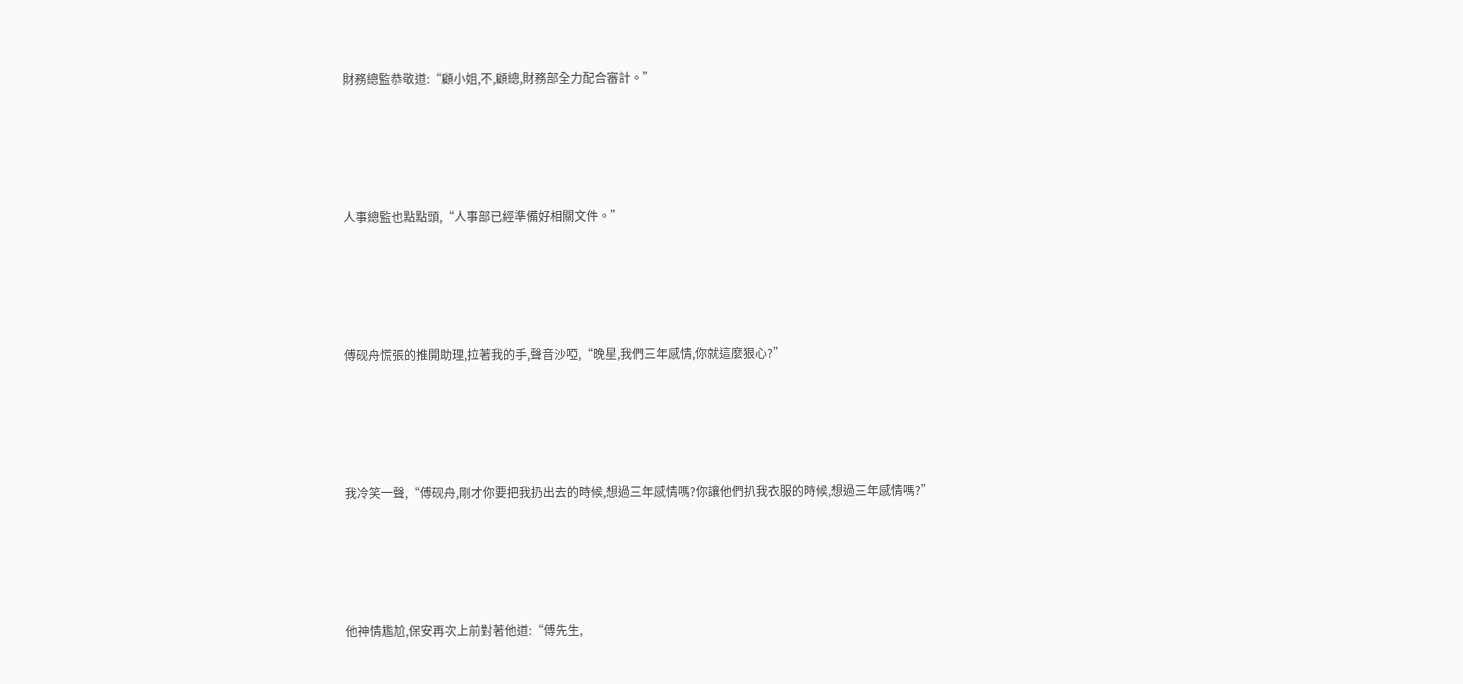財務總監恭敬道:“顧小姐,不,顧總,財務部全力配合審計。”





人事總監也點點頭,“人事部已經準備好相關文件。”





傅砚舟慌張的推開助理,拉著我的手,聲音沙啞,“晚星,我們三年感情,你就這麼狠心?”





我冷笑一聲,“傅砚舟,剛才你要把我扔出去的時候,想過三年感情嗎?你讓他們扒我衣服的時候,想過三年感情嗎?”





他神情尷尬,保安再次上前對著他道:“傅先生,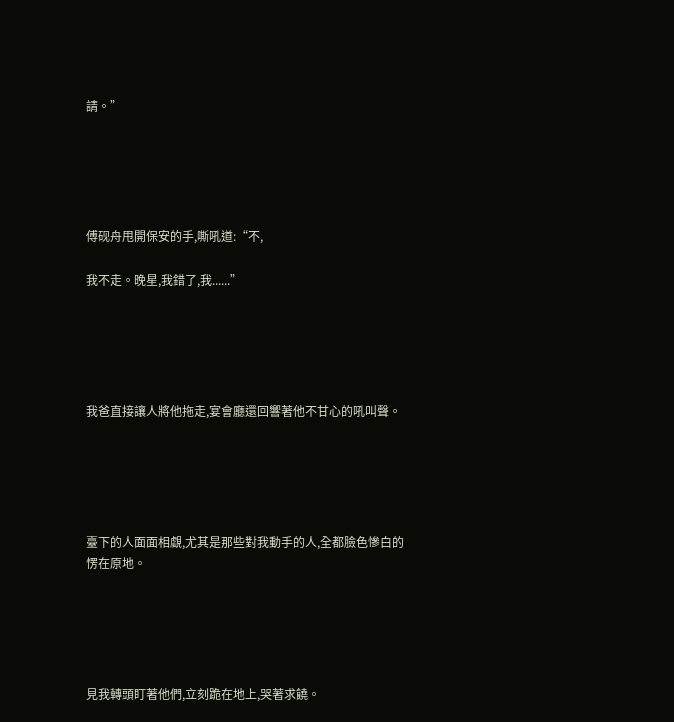請。”





傅砚舟甩開保安的手,嘶吼道:“不,

我不走。晚星,我錯了,我......”





我爸直接讓人將他拖走,宴會廳還回響著他不甘心的吼叫聲。





臺下的人面面相覷,尤其是那些對我動手的人,全都臉色慘白的愣在原地。





見我轉頭盯著他們,立刻跪在地上,哭著求饒。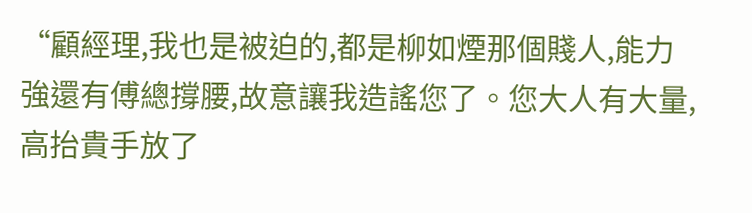“顧經理,我也是被迫的,都是柳如煙那個賤人,能力強還有傅總撐腰,故意讓我造謠您了。您大人有大量,高抬貴手放了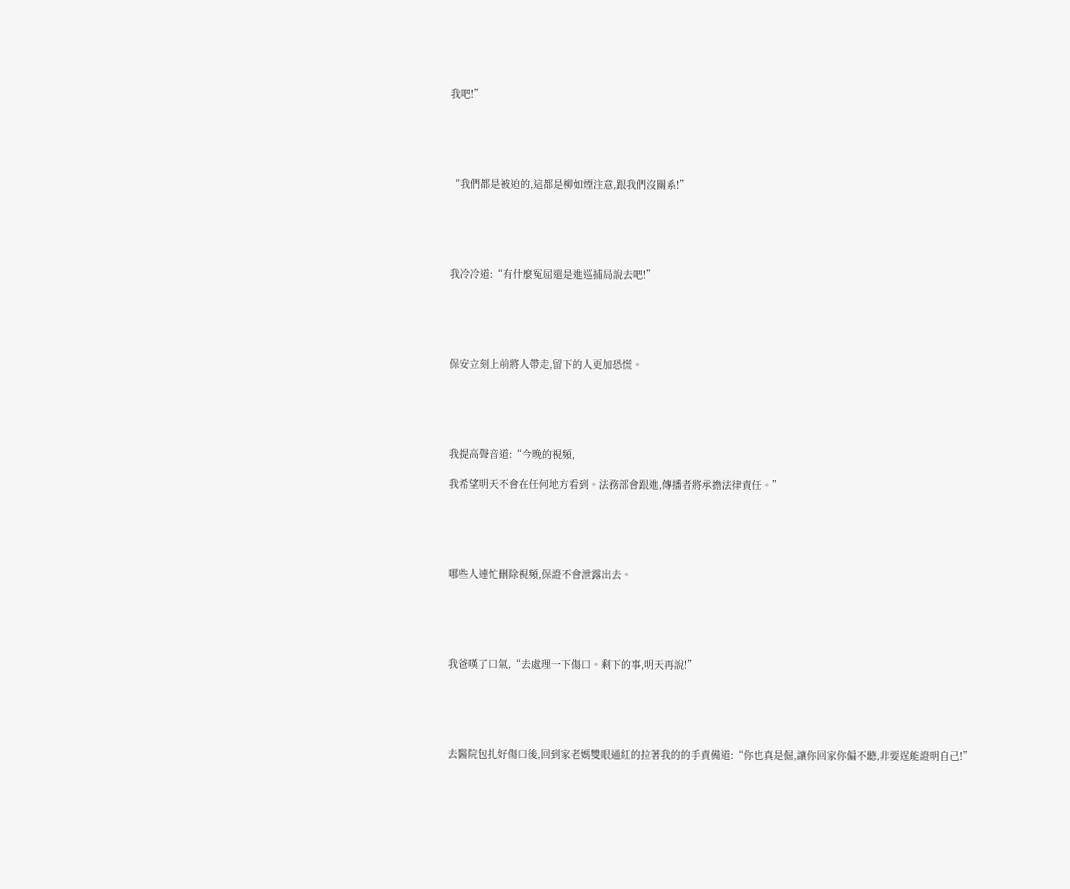我吧!”





“我們都是被迫的,這都是柳如煙注意,跟我們沒關系!”





我冷冷道:“有什麼冤屈還是進巡捕局說去吧!”





保安立刻上前將人帶走,留下的人更加恐慌。





我提高聲音道:“今晚的視頻,

我希望明天不會在任何地方看到。法務部會跟進,傳播者將承擔法律責任。”





哪些人連忙刪除視頻,保證不會泄露出去。





我爸嘆了口氣,“去處理一下傷口。剩下的事,明天再說!”





去醫院包扎好傷口後,回到家老媽雙眼通紅的拉著我的的手責備道:“你也真是倔,讓你回家你偏不聽,非要逞能證明自己!”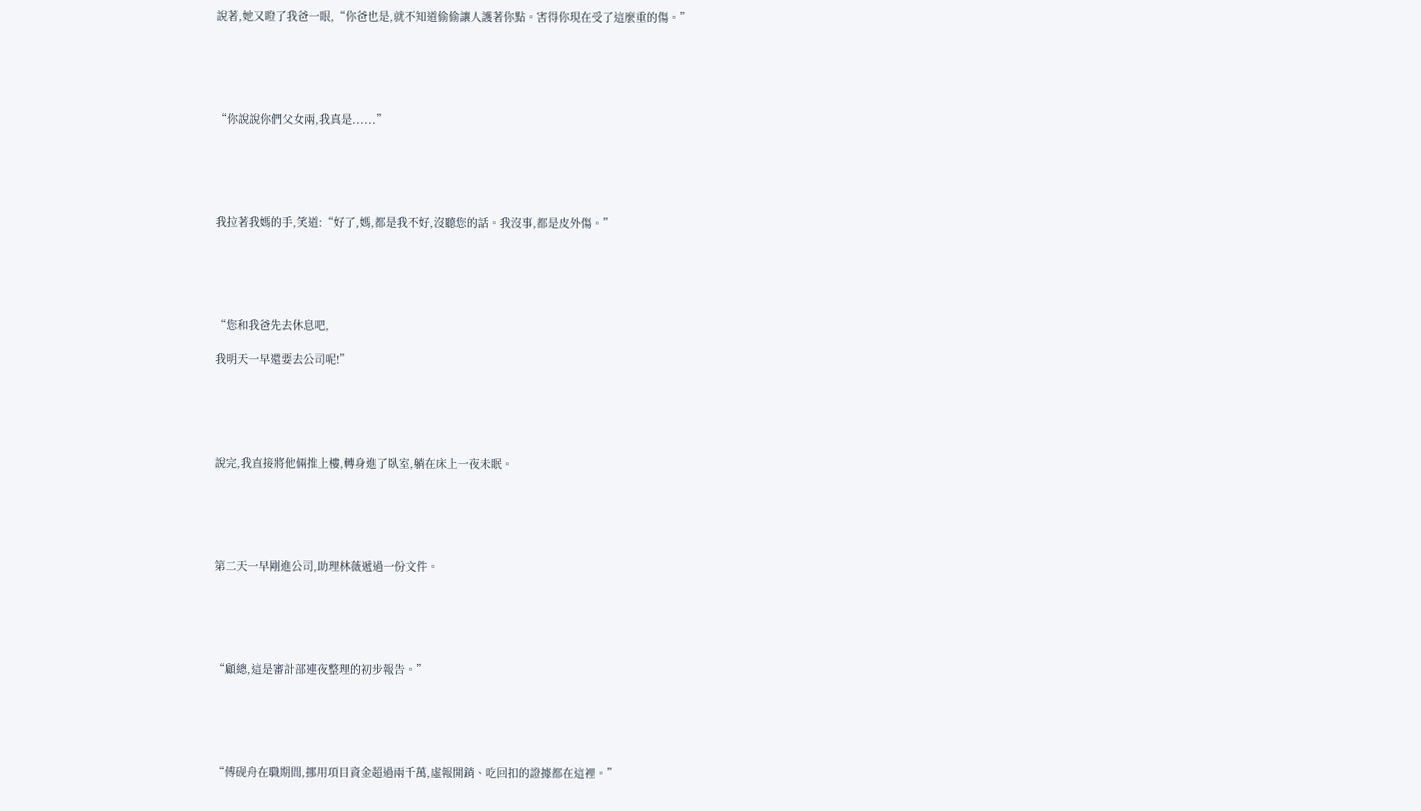說著,她又瞪了我爸一眼,“你爸也是,就不知道偷偷讓人護著你點。害得你現在受了這麼重的傷。”





“你說說你們父女兩,我真是......”





我拉著我媽的手,笑道:“好了,媽,都是我不好,沒聽您的話。我沒事,都是皮外傷。”





“您和我爸先去休息吧,

我明天一早還要去公司呢!”





說完,我直接將他倆推上樓,轉身進了臥室,躺在床上一夜未眠。





第二天一早剛進公司,助理林薇遞過一份文件。





“顧總,這是審計部連夜整理的初步報告。”





“傅砚舟在職期間,挪用項目資金超過兩千萬,虛報開銷、吃回扣的證據都在這裡。”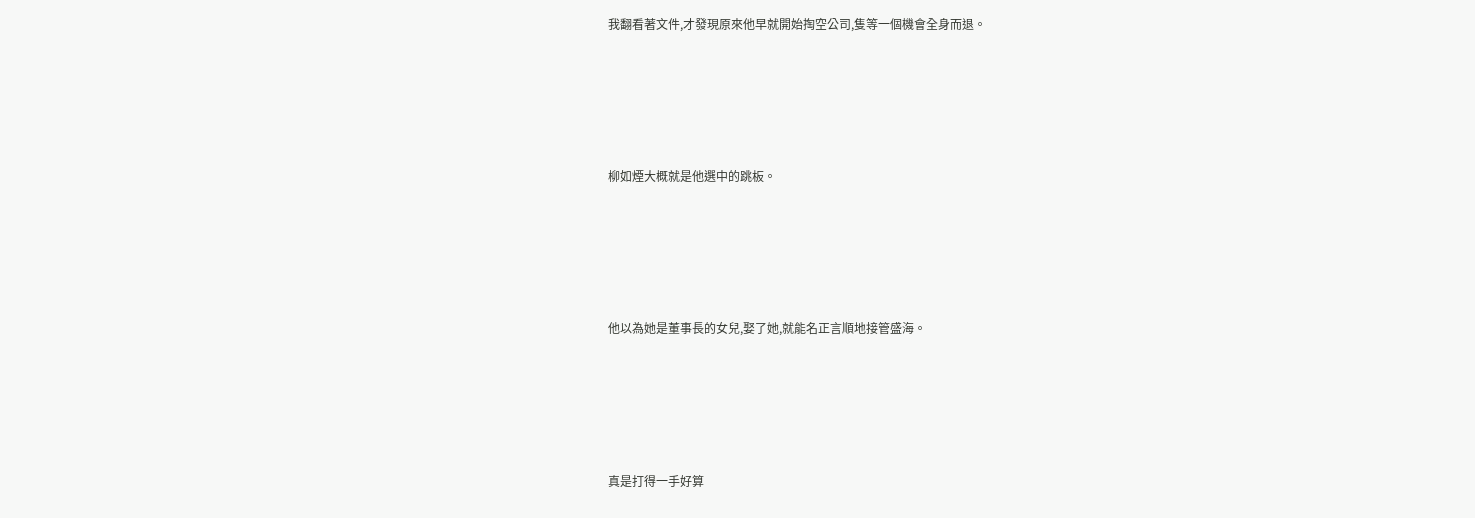我翻看著文件,才發現原來他早就開始掏空公司,隻等一個機會全身而退。





柳如煙大概就是他選中的跳板。





他以為她是董事長的女兒,娶了她,就能名正言順地接管盛海。





真是打得一手好算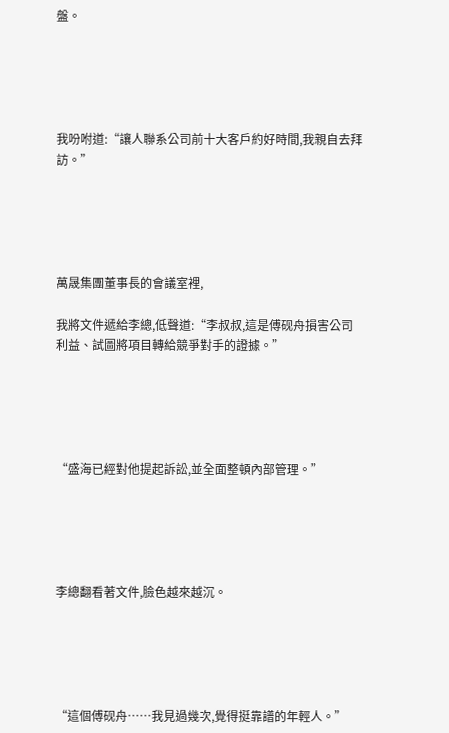盤。





我吩咐道:“讓人聯系公司前十大客戶約好時間,我親自去拜訪。”





萬晟集團董事長的會議室裡,

我將文件遞給李總,低聲道:“李叔叔,這是傅砚舟損害公司利益、試圖將項目轉給競爭對手的證據。”





“盛海已經對他提起訴訟,並全面整頓內部管理。”





李總翻看著文件,臉色越來越沉。





“這個傅砚舟……我見過幾次,覺得挺靠譜的年輕人。”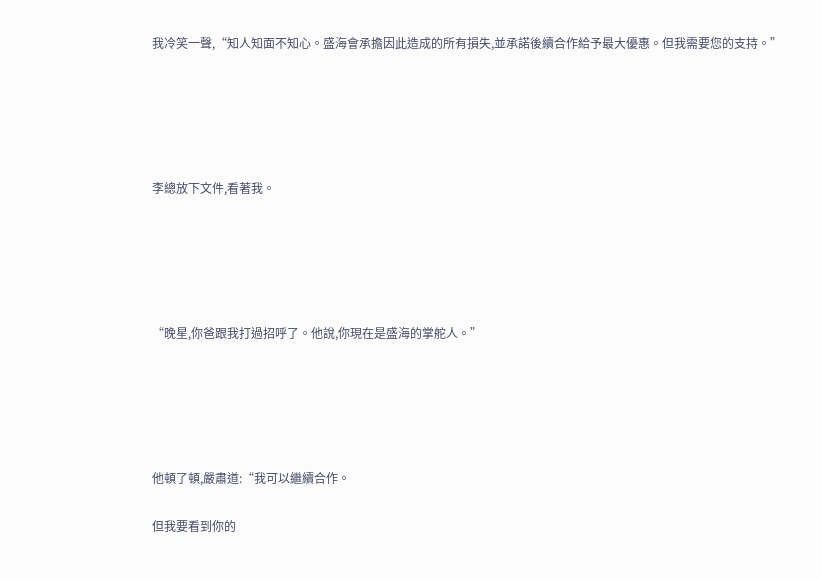我冷笑一聲,“知人知面不知心。盛海會承擔因此造成的所有損失,並承諾後續合作給予最大優惠。但我需要您的支持。”





李總放下文件,看著我。





“晚星,你爸跟我打過招呼了。他說,你現在是盛海的掌舵人。”





他頓了頓,嚴肅道:“我可以繼續合作。

但我要看到你的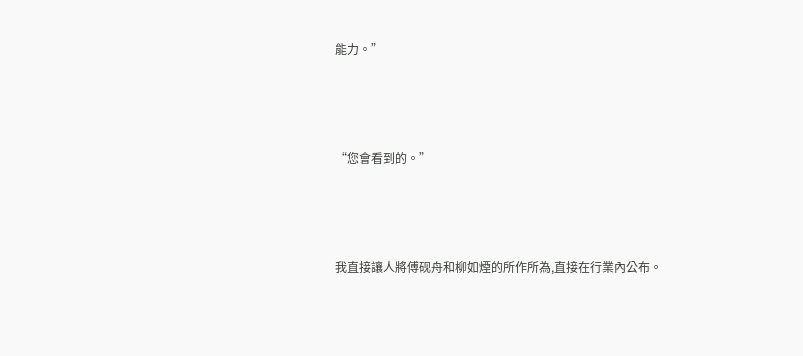能力。”





“您會看到的。”





我直接讓人將傅砚舟和柳如煙的所作所為,直接在行業內公布。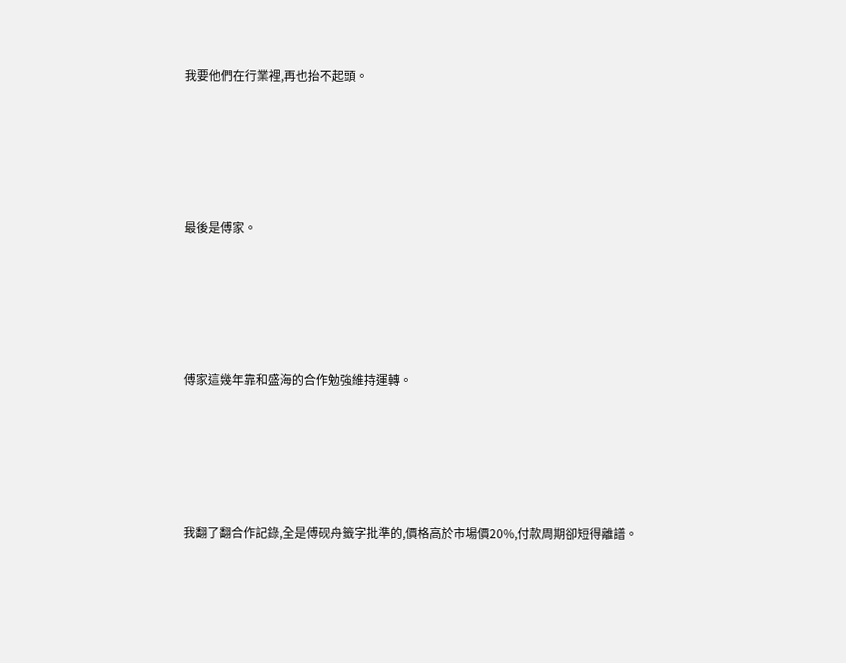我要他們在行業裡,再也抬不起頭。





最後是傅家。





傅家這幾年靠和盛海的合作勉強維持運轉。





我翻了翻合作記錄,全是傅砚舟籤字批準的,價格高於市場價20%,付款周期卻短得離譜。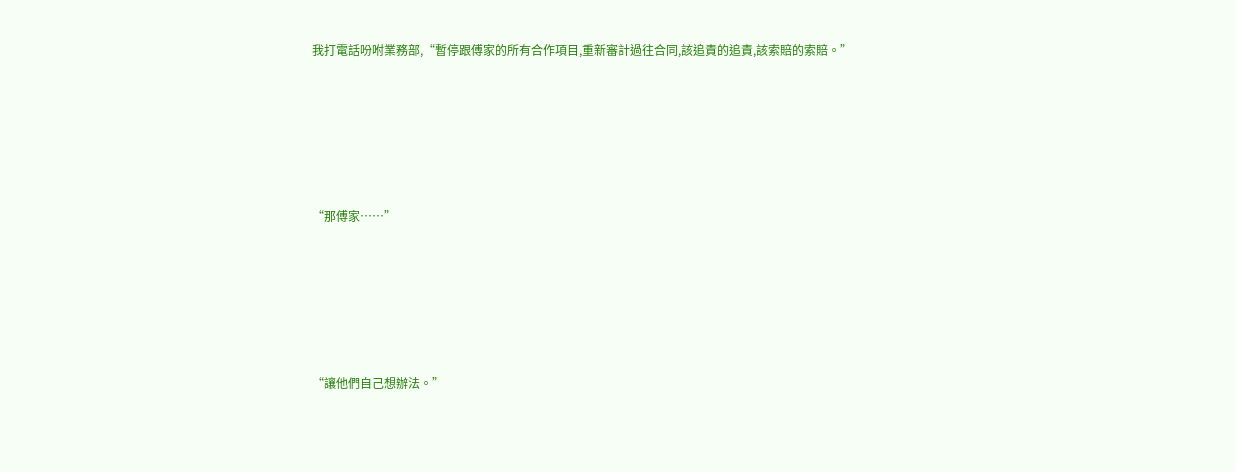我打電話吩咐業務部,“暫停跟傅家的所有合作項目,重新審計過往合同,該追責的追責,該索賠的索賠。”





“那傅家……”





“讓他們自己想辦法。”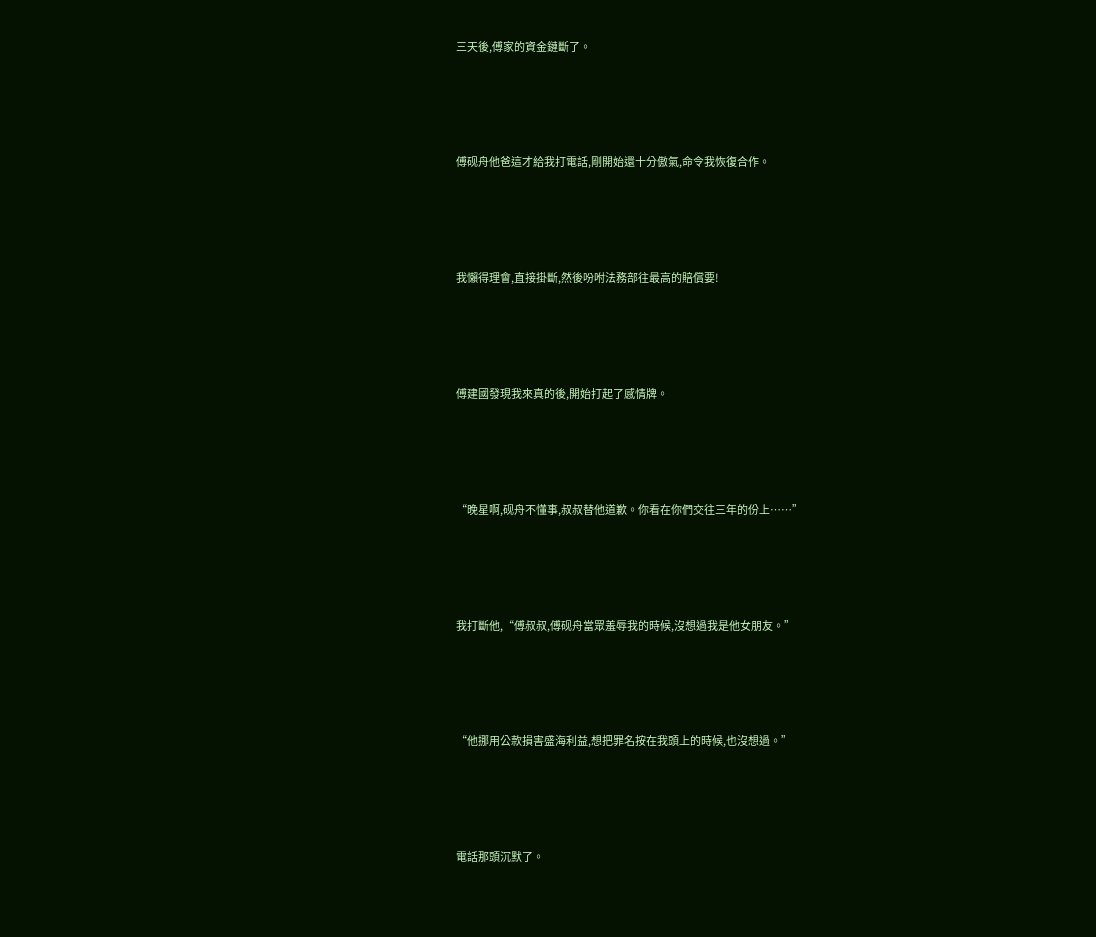三天後,傅家的資金鏈斷了。





傅砚舟他爸這才給我打電話,剛開始還十分傲氣,命令我恢復合作。





我懶得理會,直接掛斷,然後吩咐法務部往最高的賠償要!





傅建國發現我來真的後,開始打起了感情牌。





“晚星啊,砚舟不懂事,叔叔替他道歉。你看在你們交往三年的份上……”





我打斷他,“傅叔叔,傅砚舟當眾羞辱我的時候,沒想過我是他女朋友。”





“他挪用公款損害盛海利益,想把罪名按在我頭上的時候,也沒想過。”





電話那頭沉默了。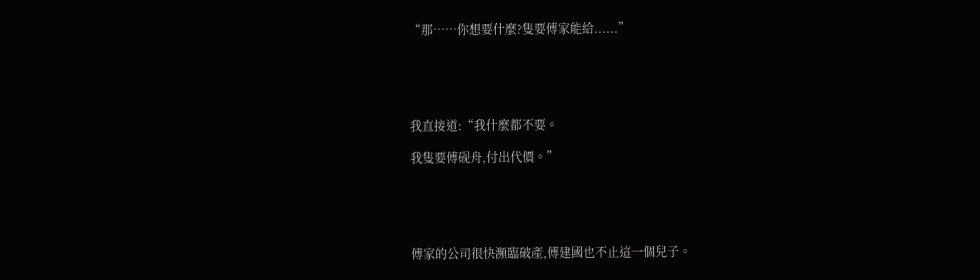“那……你想要什麼?隻要傅家能給......”





我直接道:“我什麼都不要。

我隻要傅砚舟,付出代價。”





傅家的公司很快瀕臨破產,傅建國也不止這一個兒子。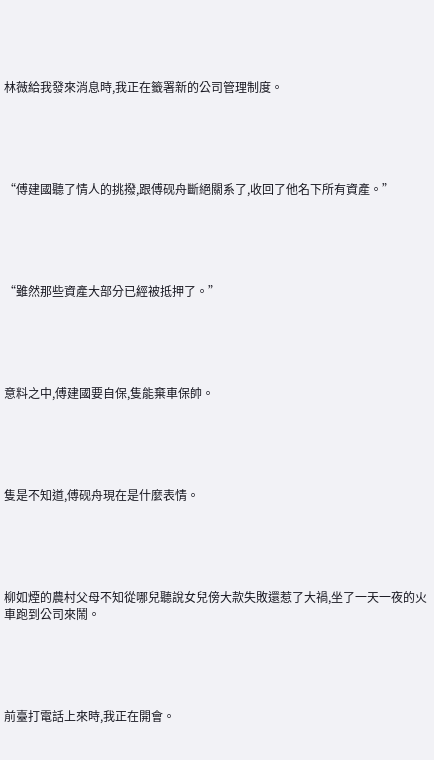林薇給我發來消息時,我正在籤署新的公司管理制度。





“傅建國聽了情人的挑撥,跟傅砚舟斷絕關系了,收回了他名下所有資產。”





“雖然那些資產大部分已經被抵押了。”





意料之中,傅建國要自保,隻能棄車保帥。





隻是不知道,傅砚舟現在是什麼表情。





柳如煙的農村父母不知從哪兒聽說女兒傍大款失敗還惹了大禍,坐了一天一夜的火車跑到公司來鬧。





前臺打電話上來時,我正在開會。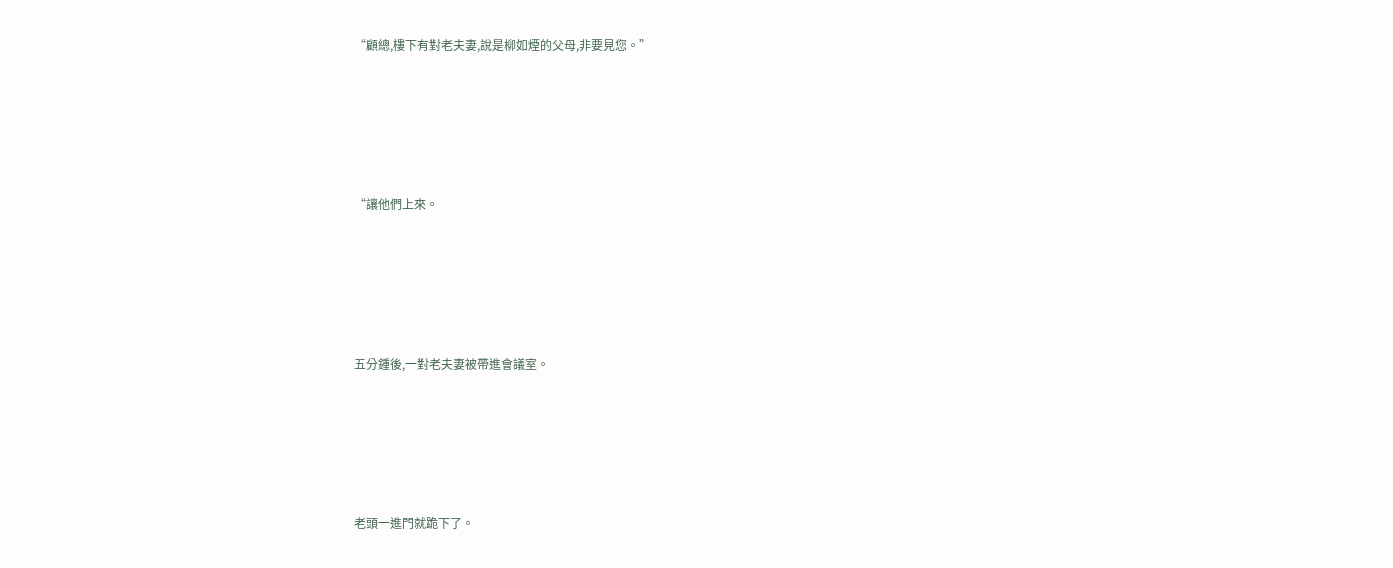“顧總,樓下有對老夫妻,說是柳如煙的父母,非要見您。”





“讓他們上來。





五分鍾後,一對老夫妻被帶進會議室。





老頭一進門就跪下了。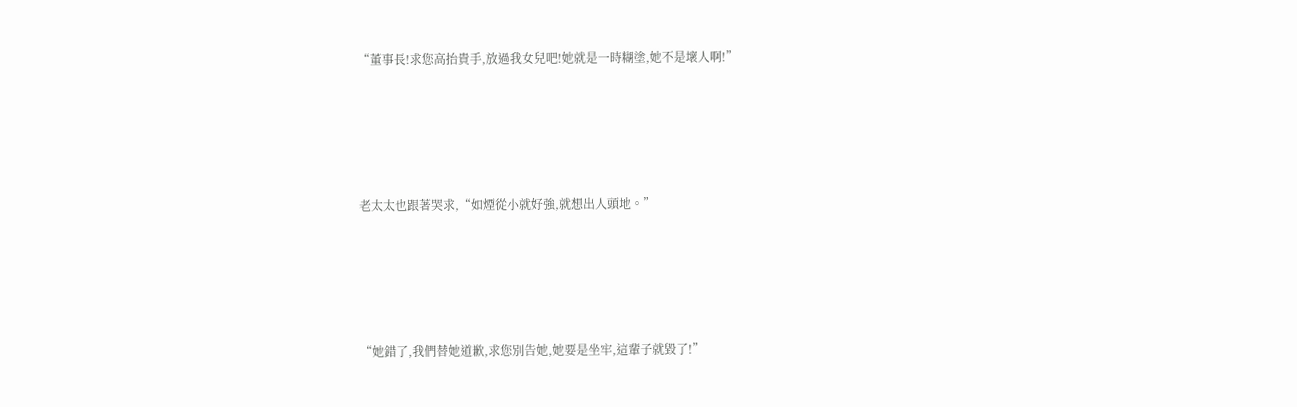“董事長!求您高抬貴手,放過我女兒吧!她就是一時糊塗,她不是壞人啊!”





老太太也跟著哭求,“如煙從小就好強,就想出人頭地。”





“她錯了,我們替她道歉,求您別告她,她要是坐牢,這輩子就毀了!”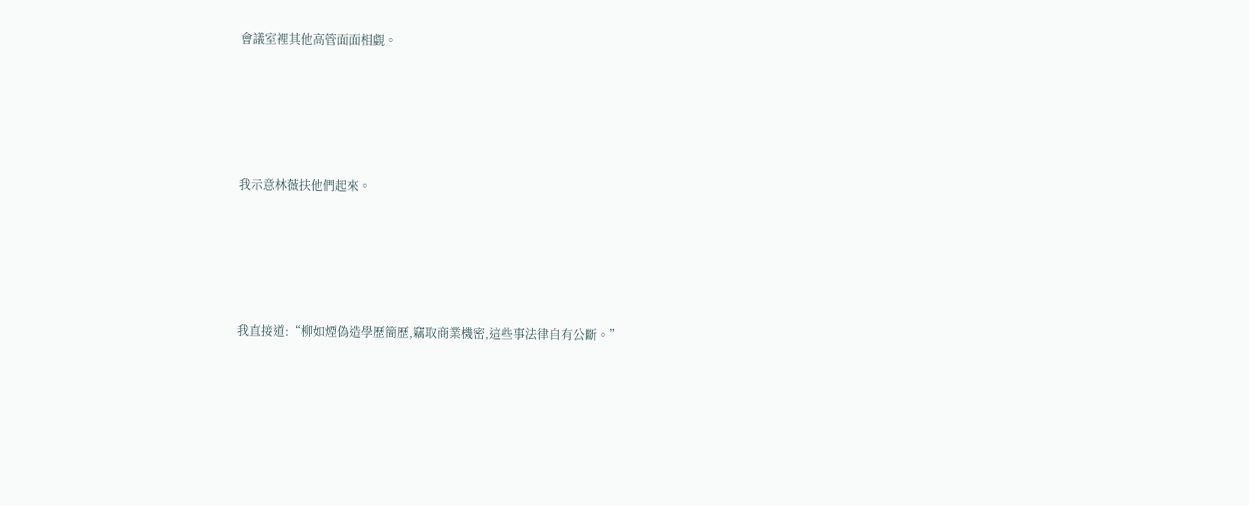會議室裡其他高管面面相覷。





我示意林薇扶他們起來。





我直接道:“柳如煙偽造學歷簡歷,竊取商業機密,這些事法律自有公斷。”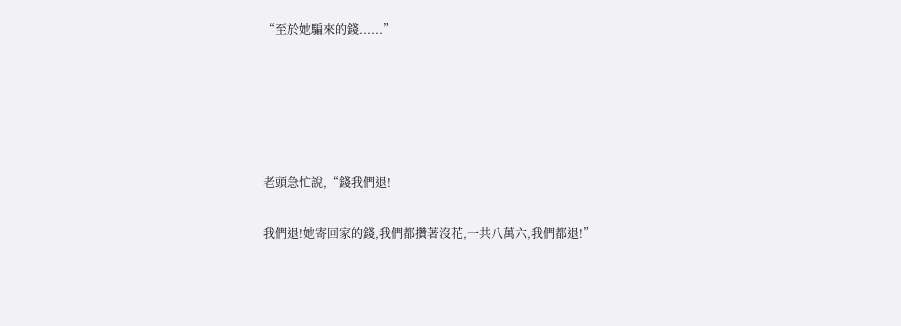“至於她騙來的錢......”





老頭急忙說,“錢我們退!

我們退!她寄回家的錢,我們都攢著沒花,一共八萬六,我們都退!”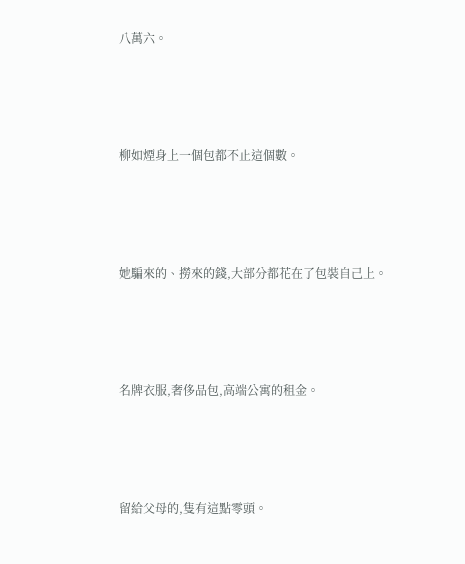八萬六。





柳如煙身上一個包都不止這個數。





她騙來的、撈來的錢,大部分都花在了包裝自己上。





名牌衣服,奢侈品包,高端公寓的租金。





留給父母的,隻有這點零頭。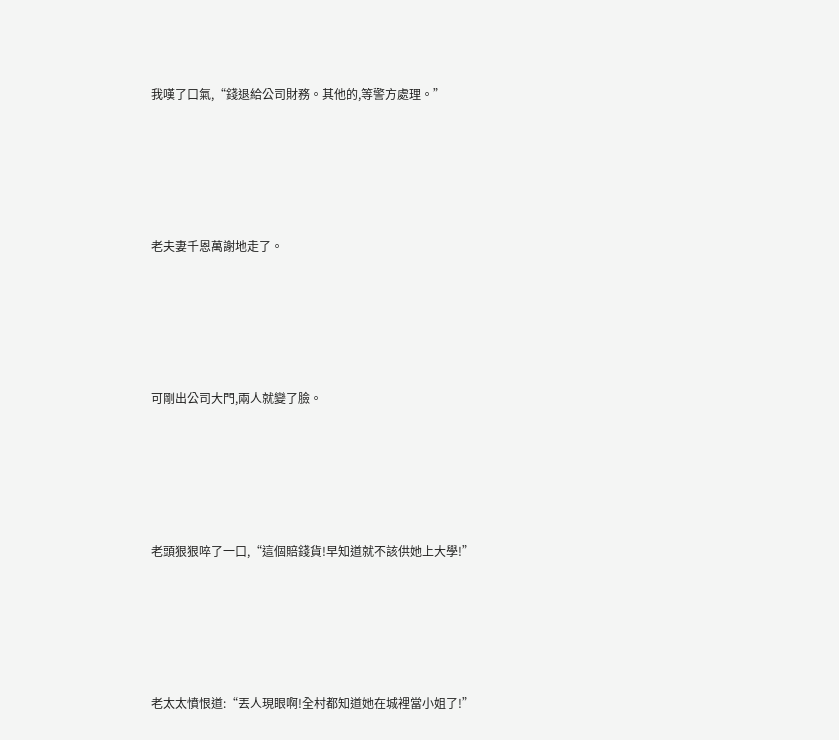我嘆了口氣,“錢退給公司財務。其他的,等警方處理。”





老夫妻千恩萬謝地走了。





可剛出公司大門,兩人就變了臉。





老頭狠狠啐了一口,“這個賠錢貨!早知道就不該供她上大學!”





老太太憤恨道:“丟人現眼啊!全村都知道她在城裡當小姐了!”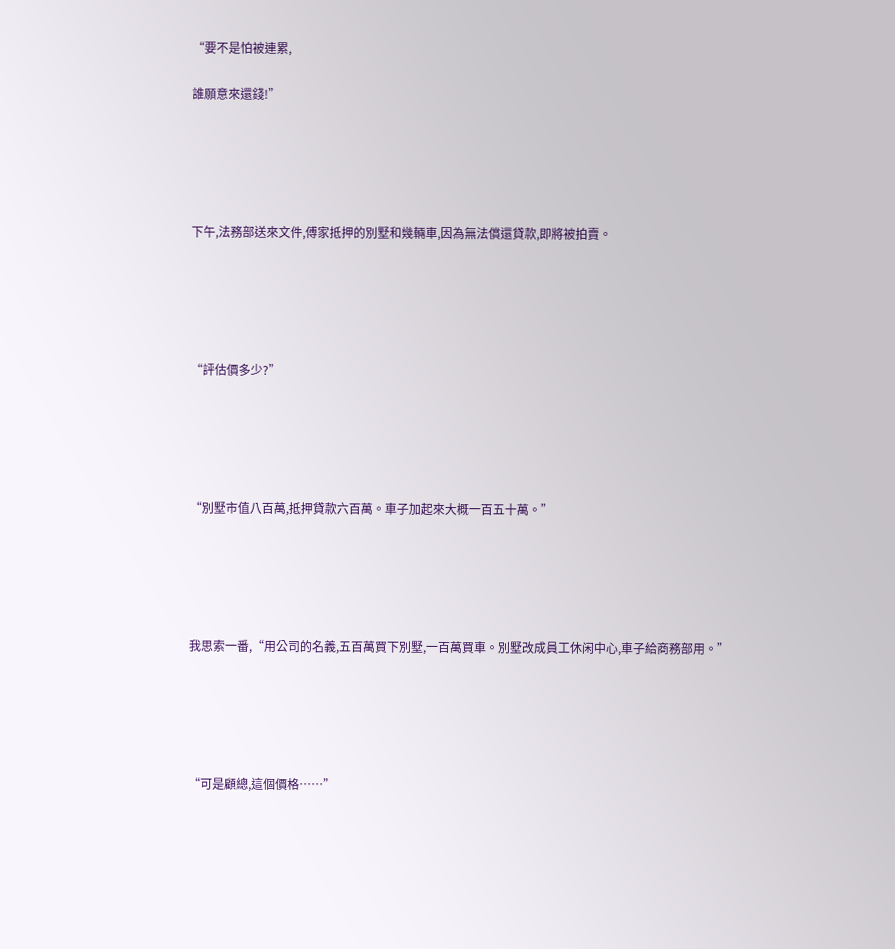“要不是怕被連累,

誰願意來還錢!”





下午,法務部送來文件,傅家抵押的別墅和幾輛車,因為無法償還貸款,即將被拍賣。





“評估價多少?”





“別墅市值八百萬,抵押貸款六百萬。車子加起來大概一百五十萬。”





我思索一番,“用公司的名義,五百萬買下別墅,一百萬買車。別墅改成員工休闲中心,車子給商務部用。”





“可是顧總,這個價格……”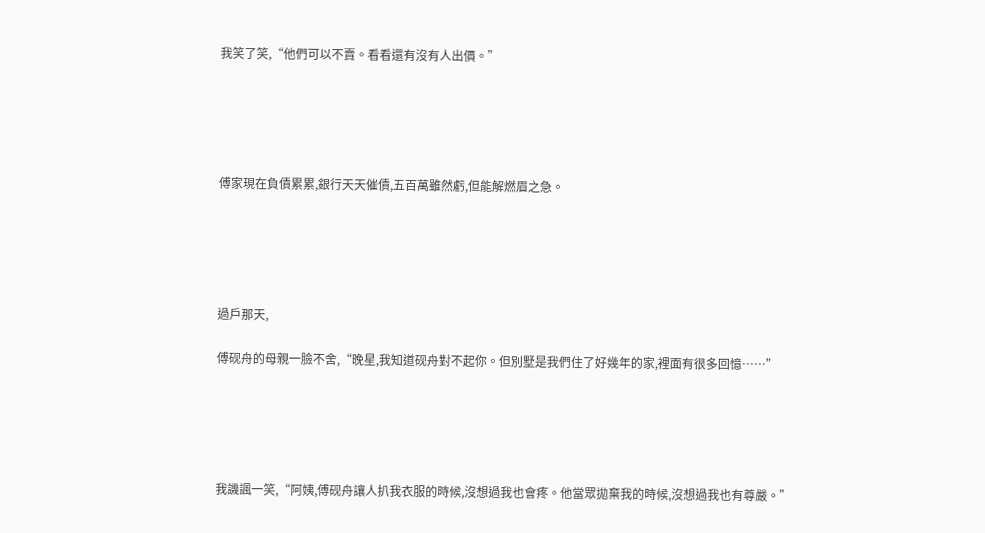我笑了笑,“他們可以不賣。看看還有沒有人出價。”





傅家現在負債累累,銀行天天催債,五百萬雖然虧,但能解燃眉之急。





過戶那天,

傅砚舟的母親一臉不舍,“晚星,我知道砚舟對不起你。但別墅是我們住了好幾年的家,裡面有很多回憶……”





我譏諷一笑,“阿姨,傅砚舟讓人扒我衣服的時候,沒想過我也會疼。他當眾拋棄我的時候,沒想過我也有尊嚴。”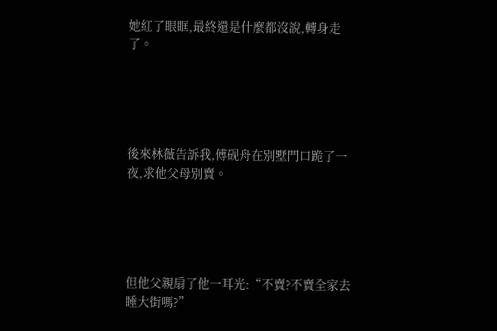她紅了眼眶,最終還是什麼都沒說,轉身走了。





後來林薇告訴我,傅砚舟在別墅門口跪了一夜,求他父母別賣。





但他父親扇了他一耳光:“不賣?不賣全家去睡大街嗎?”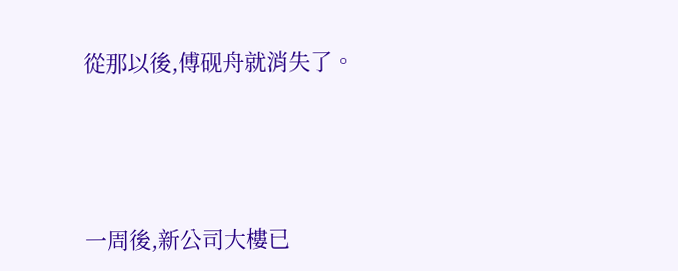從那以後,傅砚舟就消失了。





一周後,新公司大樓已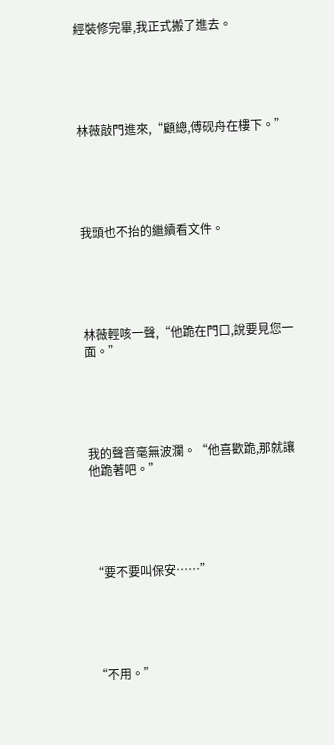經裝修完畢,我正式搬了進去。





林薇敲門進來,“顧總,傅砚舟在樓下。”





我頭也不抬的繼續看文件。





林薇輕咳一聲,“他跪在門口,說要見您一面。”





我的聲音毫無波瀾。“他喜歡跪,那就讓他跪著吧。”





“要不要叫保安……”





“不用。”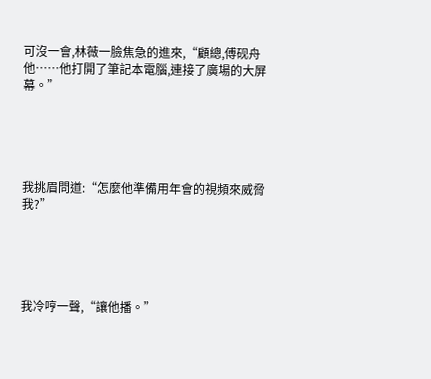可沒一會,林薇一臉焦急的進來,“顧總,傅砚舟他……他打開了筆記本電腦,連接了廣場的大屏幕。”





我挑眉問道:“怎麼他準備用年會的視頻來威脅我?”





我冷哼一聲,“讓他播。”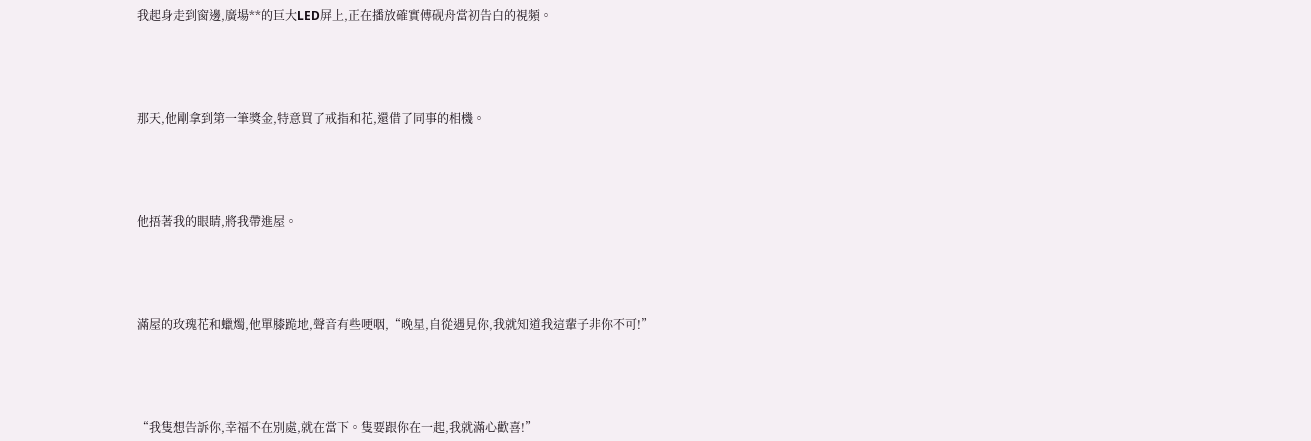我起身走到窗邊,廣場**的巨大LED屏上,正在播放確實傅砚舟當初告白的視頻。





那天,他剛拿到第一筆獎金,特意買了戒指和花,還借了同事的相機。





他捂著我的眼睛,將我帶進屋。





滿屋的玫瑰花和蠟燭,他單膝跪地,聲音有些哽咽,“晚星,自從遇見你,我就知道我這輩子非你不可!”





“我隻想告訴你,幸福不在別處,就在當下。隻要跟你在一起,我就滿心歡喜!”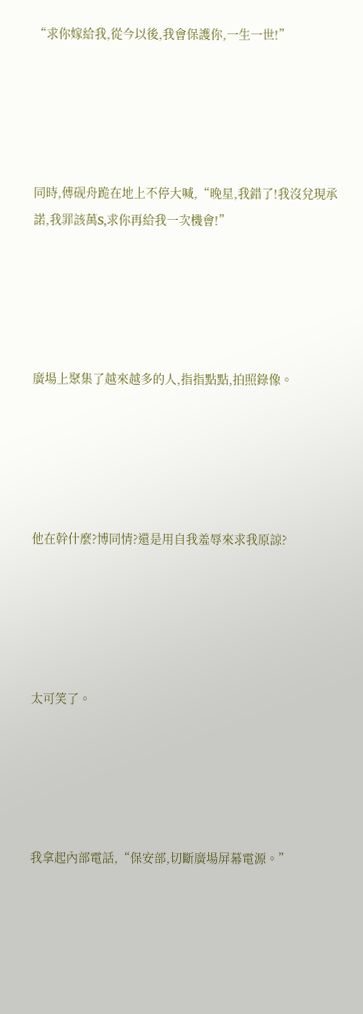“求你嫁給我,從今以後,我會保護你,一生一世!”





同時,傅砚舟跪在地上不停大喊,“晚星,我錯了!我沒兌現承諾,我罪該萬S,求你再給我一次機會!”





廣場上聚集了越來越多的人,指指點點,拍照錄像。





他在幹什麼?博同情?還是用自我羞辱來求我原諒?





太可笑了。





我拿起內部電話,“保安部,切斷廣場屏幕電源。”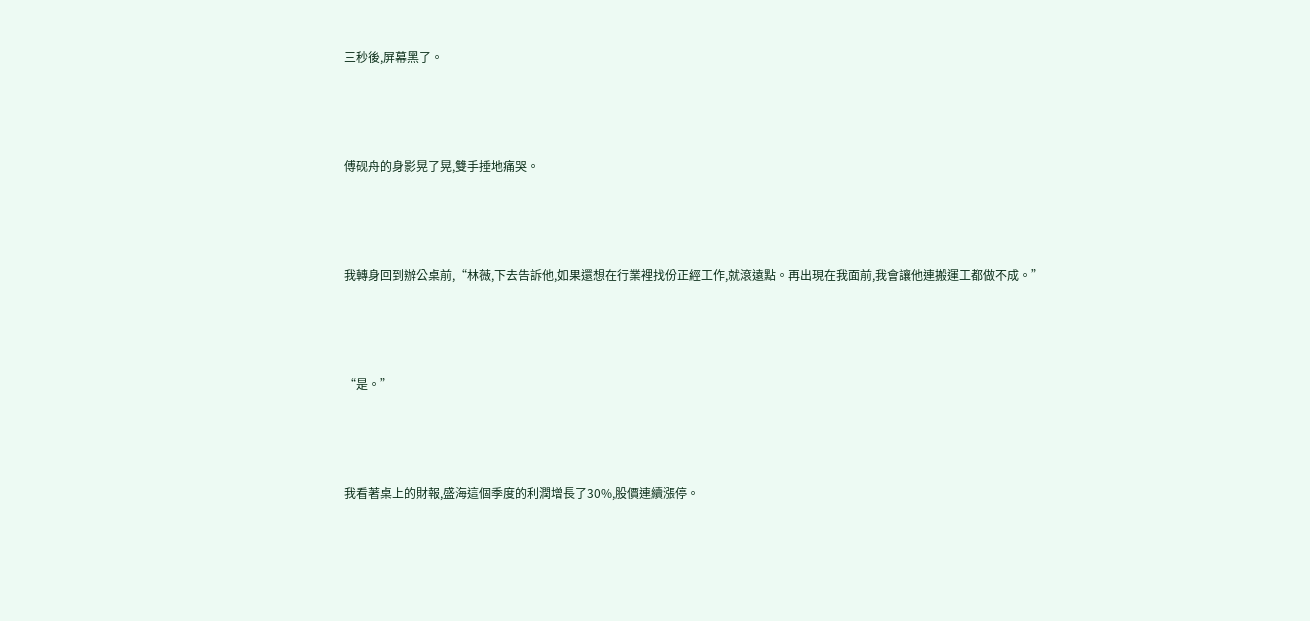三秒後,屏幕黑了。





傅砚舟的身影晃了晃,雙手捶地痛哭。





我轉身回到辦公桌前,“林薇,下去告訴他,如果還想在行業裡找份正經工作,就滾遠點。再出現在我面前,我會讓他連搬運工都做不成。”





“是。”





我看著桌上的財報,盛海這個季度的利潤增長了30%,股價連續漲停。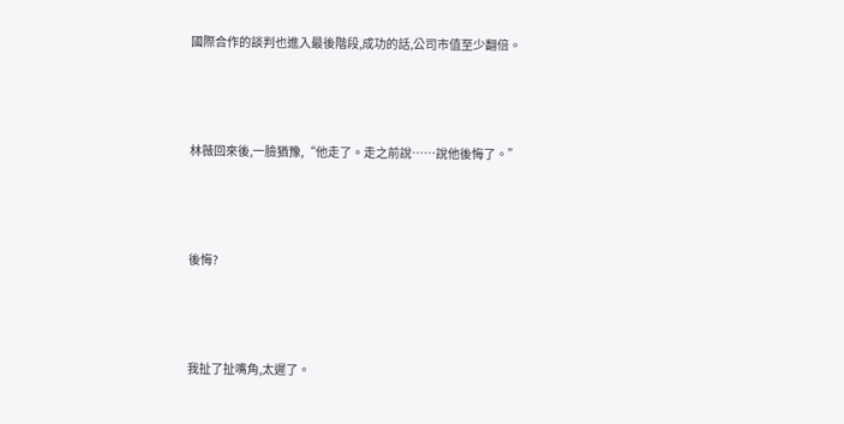國際合作的談判也進入最後階段,成功的話,公司市值至少翻倍。





林薇回來後,一臉猶豫,“他走了。走之前說……說他後悔了。”





後悔?





我扯了扯嘴角,太遲了。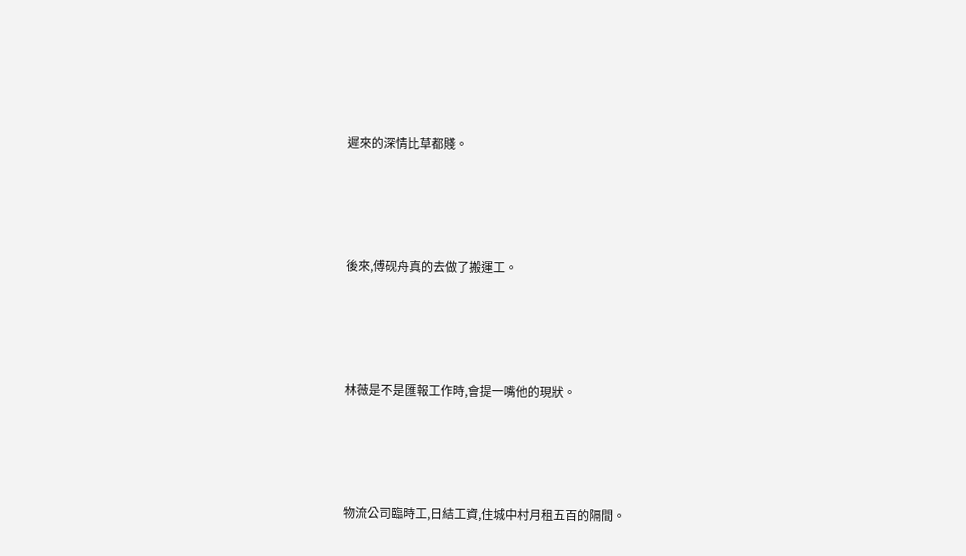遲來的深情比草都賤。





後來,傅砚舟真的去做了搬運工。





林薇是不是匯報工作時,會提一嘴他的現狀。





物流公司臨時工,日結工資,住城中村月租五百的隔間。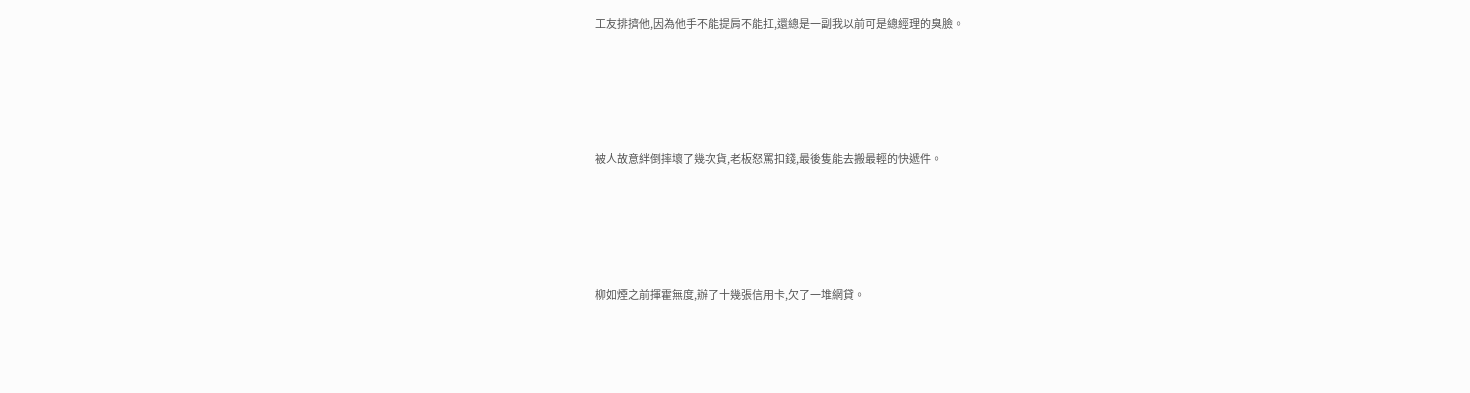工友排擠他,因為他手不能提肩不能扛,還總是一副我以前可是總經理的臭臉。





被人故意絆倒摔壞了幾次貨,老板怒罵扣錢,最後隻能去搬最輕的快遞件。





柳如煙之前揮霍無度,辦了十幾張信用卡,欠了一堆網貸。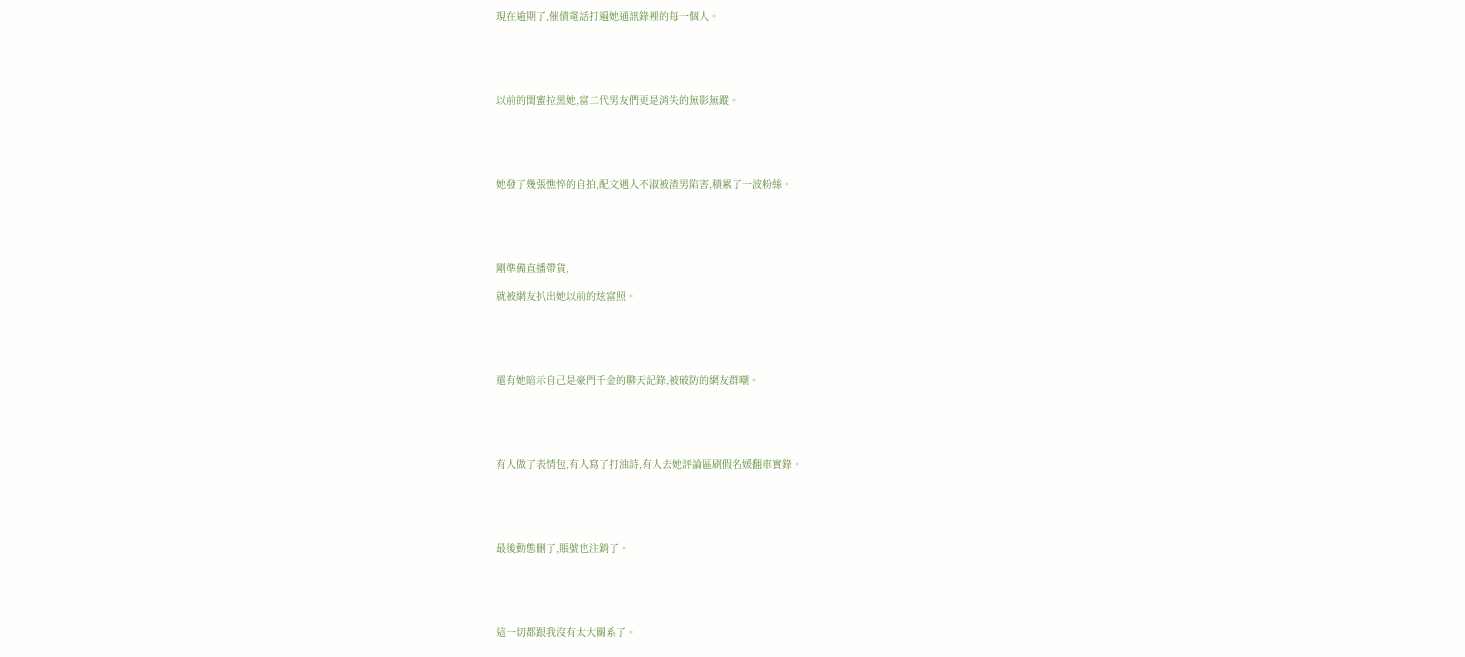現在逾期了,催債電話打遍她通訊錄裡的每一個人。





以前的閨蜜拉黑她,富二代男友們更是消失的無影無蹤。





她發了幾張憔悴的自拍,配文遇人不淑被渣男陷害,積累了一波粉絲。





剛準備直播帶貨,

就被網友扒出她以前的炫富照。





還有她暗示自己是豪門千金的聊天記錄,被破防的網友群嘲。





有人做了表情包,有人寫了打油詩,有人去她評論區刷假名媛翻車實錄。





最後動態刪了,賬號也注銷了。





這一切都跟我沒有太大關系了。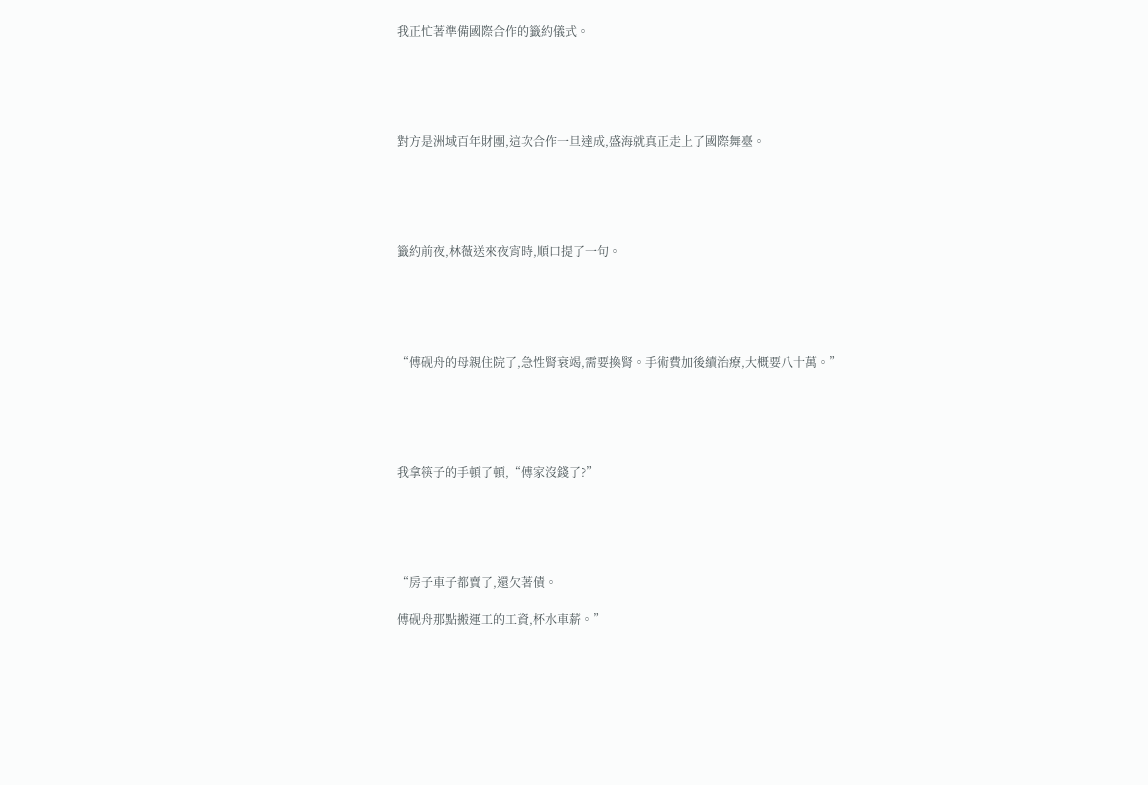我正忙著準備國際合作的籤約儀式。





對方是洲域百年財團,這次合作一旦達成,盛海就真正走上了國際舞臺。





籤約前夜,林薇送來夜宵時,順口提了一句。





“傅砚舟的母親住院了,急性腎衰竭,需要換腎。手術費加後續治療,大概要八十萬。”





我拿筷子的手頓了頓,“傅家沒錢了?”





“房子車子都賣了,還欠著債。

傅砚舟那點搬運工的工資,杯水車薪。”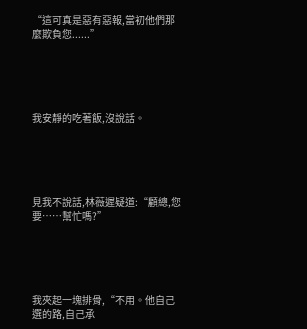“這可真是惡有惡報,當初他們那麼欺負您......”





我安靜的吃著飯,沒說話。





見我不說話,林薇遲疑道:“顧總,您要……幫忙嗎?”





我夾起一塊排骨,“不用。他自己選的路,自己承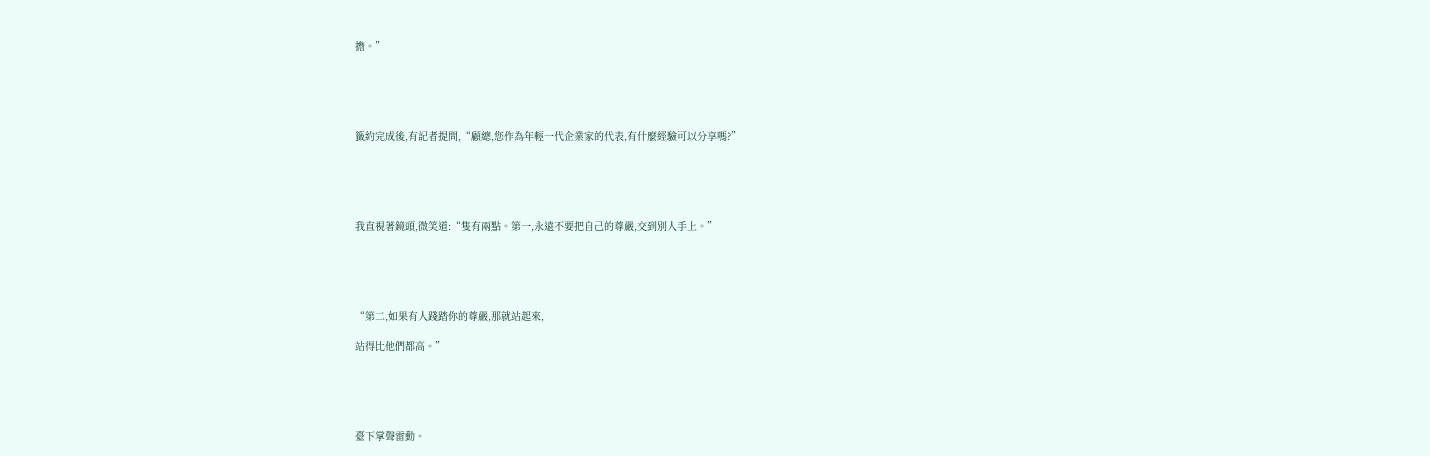擔。”





籤約完成後,有記者提問,“顧總,您作為年輕一代企業家的代表,有什麼經驗可以分享嗎?”





我直視著鏡頭,微笑道:“隻有兩點。第一,永遠不要把自己的尊嚴,交到別人手上。”





“第二,如果有人踐踏你的尊嚴,那就站起來,

站得比他們都高。”





臺下掌聲雷動。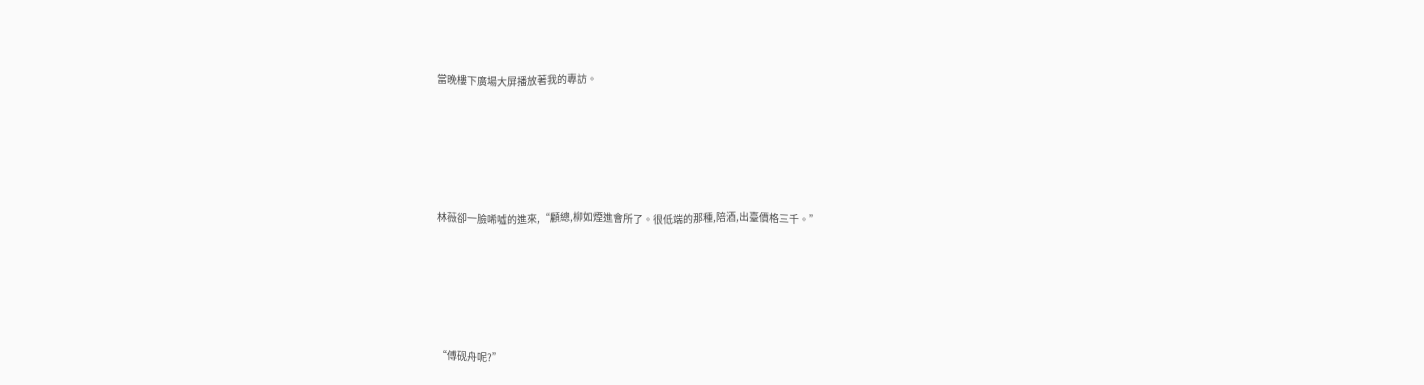當晚樓下廣場大屏播放著我的專訪。





林薇卻一臉唏噓的進來,“顧總,柳如煙進會所了。很低端的那種,陪酒,出臺價格三千。”





“傅砚舟呢?”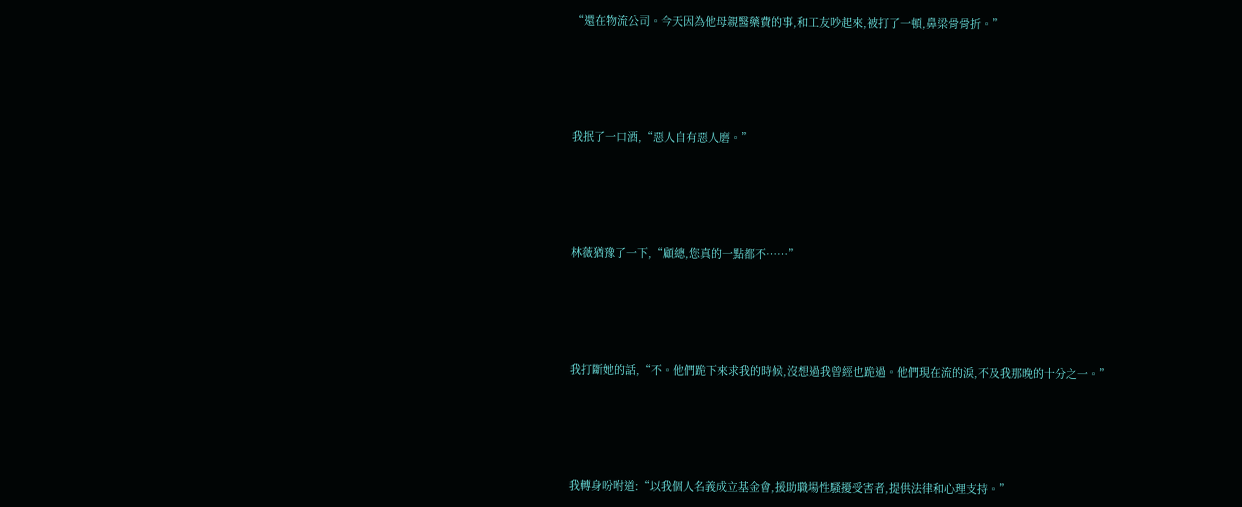“還在物流公司。今天因為他母親醫藥費的事,和工友吵起來,被打了一頓,鼻梁骨骨折。”





我抿了一口酒,“惡人自有惡人磨。”





林薇猶豫了一下,“顧總,您真的一點都不……”





我打斷她的話,“不。他們跪下來求我的時候,沒想過我曾經也跪過。他們現在流的淚,不及我那晚的十分之一。”





我轉身吩咐道:“以我個人名義成立基金會,援助職場性騷擾受害者,提供法律和心理支持。”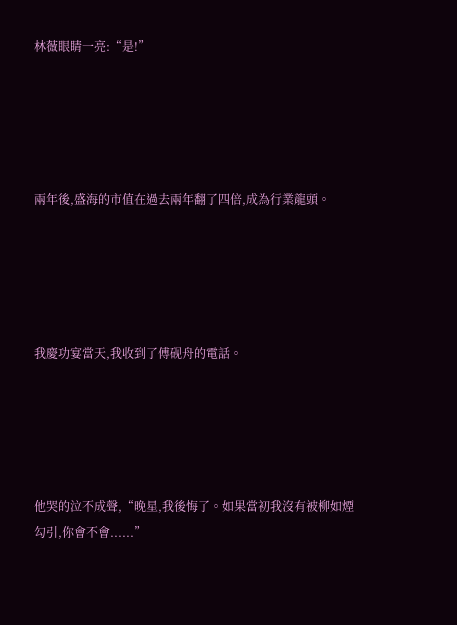林薇眼睛一亮:“是!”





兩年後,盛海的市值在過去兩年翻了四倍,成為行業龍頭。





我慶功宴當天,我收到了傅砚舟的電話。





他哭的泣不成聲,“晚星,我後悔了。如果當初我沒有被柳如煙勾引,你會不會......”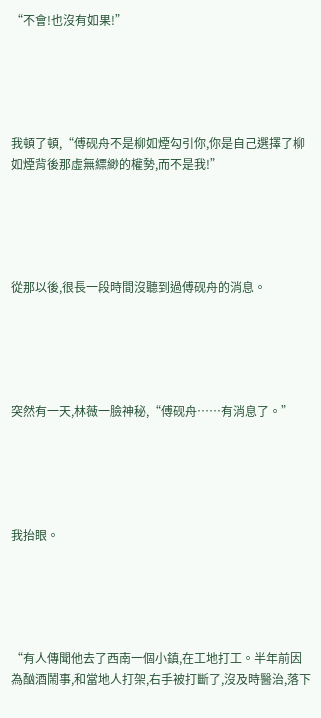“不會!也沒有如果!”





我頓了頓,“傅砚舟不是柳如煙勾引你,你是自己選擇了柳如煙背後那虛無縹緲的權勢,而不是我!”





從那以後,很長一段時間沒聽到過傅砚舟的消息。





突然有一天,林薇一臉神秘,“傅砚舟……有消息了。”





我抬眼。





“有人傳聞他去了西南一個小鎮,在工地打工。半年前因為酗酒鬧事,和當地人打架,右手被打斷了,沒及時醫治,落下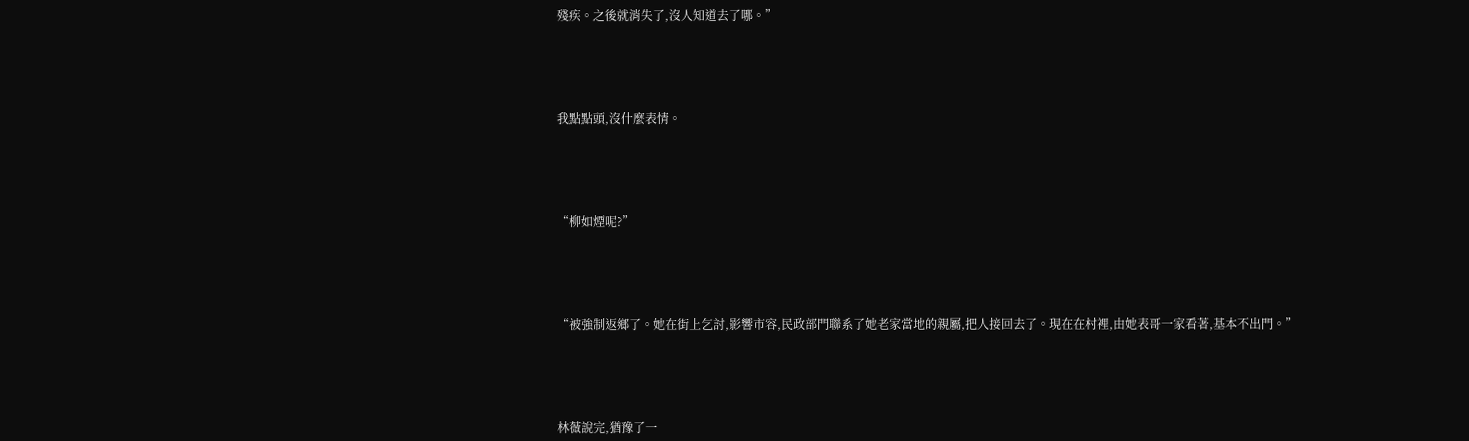殘疾。之後就消失了,沒人知道去了哪。”





我點點頭,沒什麼表情。





“柳如煙呢?”





“被強制返鄉了。她在街上乞討,影響市容,民政部門聯系了她老家當地的親屬,把人接回去了。現在在村裡,由她表哥一家看著,基本不出門。”





林薇說完,猶豫了一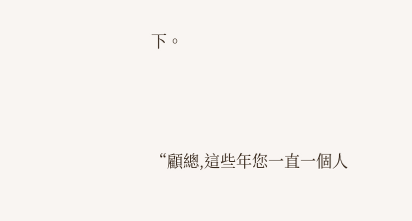下。





“顧總,這些年您一直一個人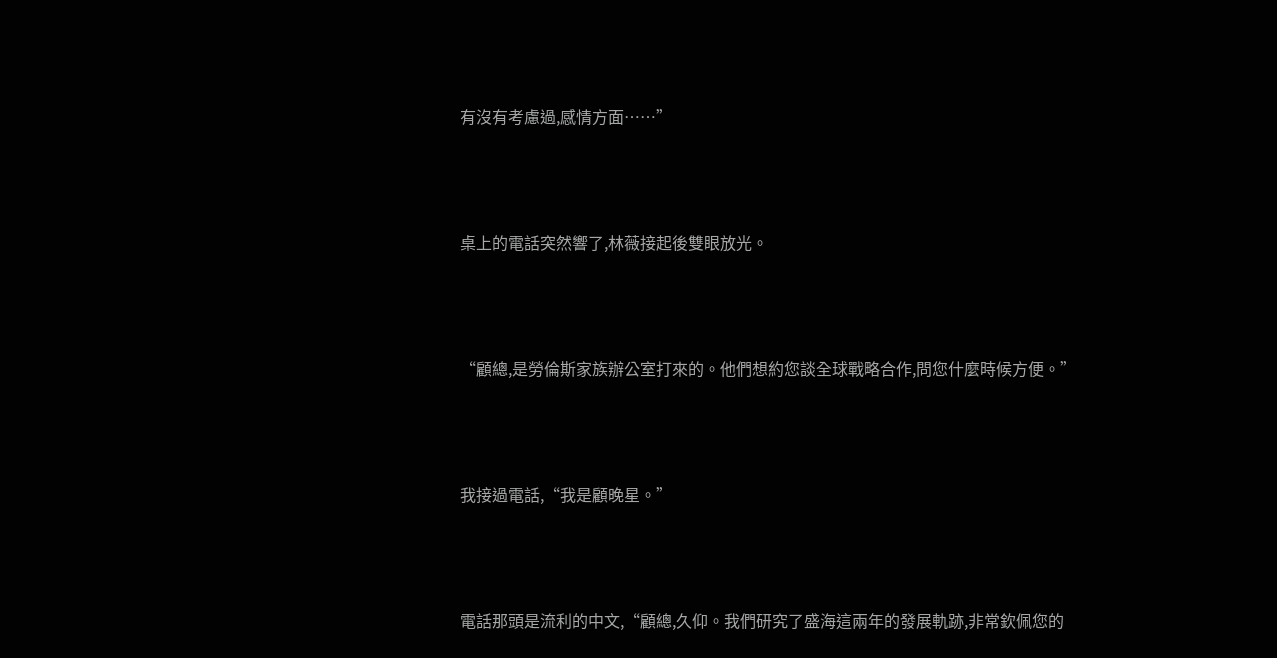有沒有考慮過,感情方面……”





桌上的電話突然響了,林薇接起後雙眼放光。





“顧總,是勞倫斯家族辦公室打來的。他們想約您談全球戰略合作,問您什麼時候方便。”





我接過電話,“我是顧晚星。”





電話那頭是流利的中文,“顧總,久仰。我們研究了盛海這兩年的發展軌跡,非常欽佩您的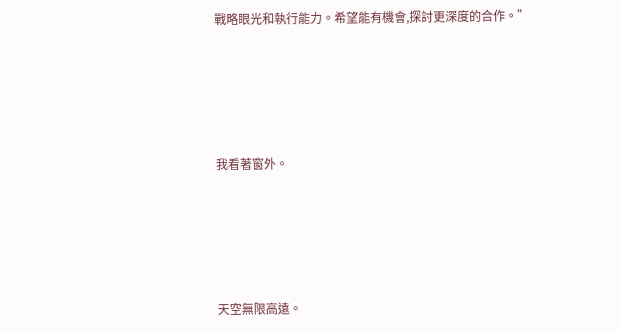戰略眼光和執行能力。希望能有機會,探討更深度的合作。”





我看著窗外。





天空無限高遠。